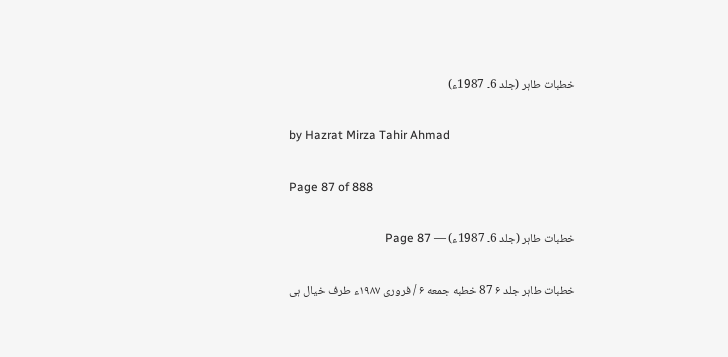خطبات طاہر (جلد 6۔ 1987ء)

by Hazrat Mirza Tahir Ahmad

Page 87 of 888

خطبات طاہر (جلد 6۔ 1987ء) — Page 87

خطبات طاہر جلد ۶ 87 خطبه جمعه ۶ / فروری ۱۹۸۷ء طرف خیال ہی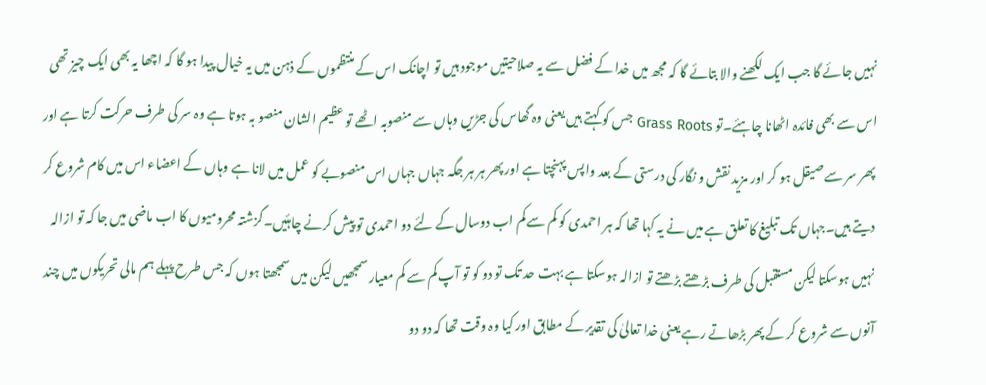نہیں جائے گا جب ایک لکھنے والا بتائے گا کہ مجھ میں خدا کے فضل سے یہ صلاحیتیں موجود ہیں تو اچانک اس کے منتظموں کے ذہن میں یہ خیال پیدا ہو گا کہ اچھا یہ بھی ایک چیز تھی اس سے بھی فائدہ اٹھانا چاہئے۔تو Grass Roots جس کو کہتے ہیں یعنی وہ گھاس کی جڑیں وہاں سے منصوبہ اٹھے تو عظیم الشان منصو بہ ہوتا ہے وہ سر کی طرف حرکت کرتا ہے اور پھر سر سے صیقل ہو کر اور مزید نقش و نگار کی درستی کے بعد واپس پہنچتا ہے اور پھر ہر ہر جگہ جہاں جہاں اس منصوبے کو عمل میں لانا ہے وہاں کے اعضاء اس میں کام شروع کر دیتے ہیں۔جہاں تک تبلیغ کا تعلق ہے میں نے یہ کہا تھا کہ ہر احمدی کو کم سے کم اب دوسال کے لئے دو احمدی تو پیش کرنے چاہئیں۔گزشتہ محرومیوں کا اب ماضی میں جا کہ تو ازالہ نہیں ہوسکتا لیکن مستقبل کی طرف بڑھتے بڑھتے تو ازالہ ہوسکتا ہے بہت حد تک تو دو کو تو آپ کم سے کم معیار سمجھیں لیکن میں سمجھتا ہوں کہ جس طرح پہلے ہم مالی تحریکوں میں چند آنوں سے شروع کر کے پھر بڑھاتے رہے یعنی خدا تعالیٰ کی تقدیر کے مطابق اور کیا وہ وقت تھا کہ دو دو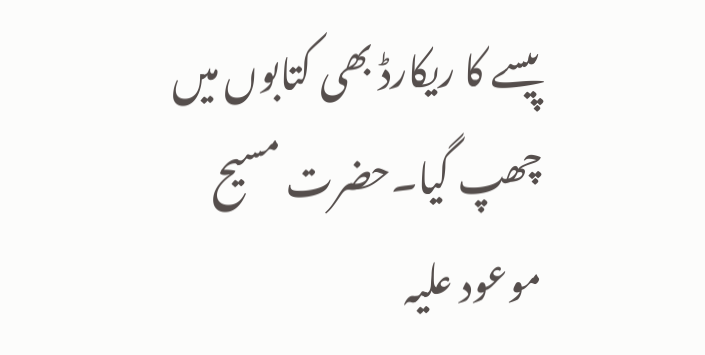پیسے کا ریکارڈ بھی کتابوں میں چھپ گیا۔حضرت مسیح موعود علیہ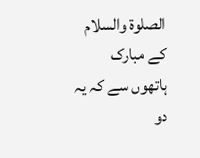الصلوۃ والسلام کے مبارک ہاتھوں سے کہ یہ دو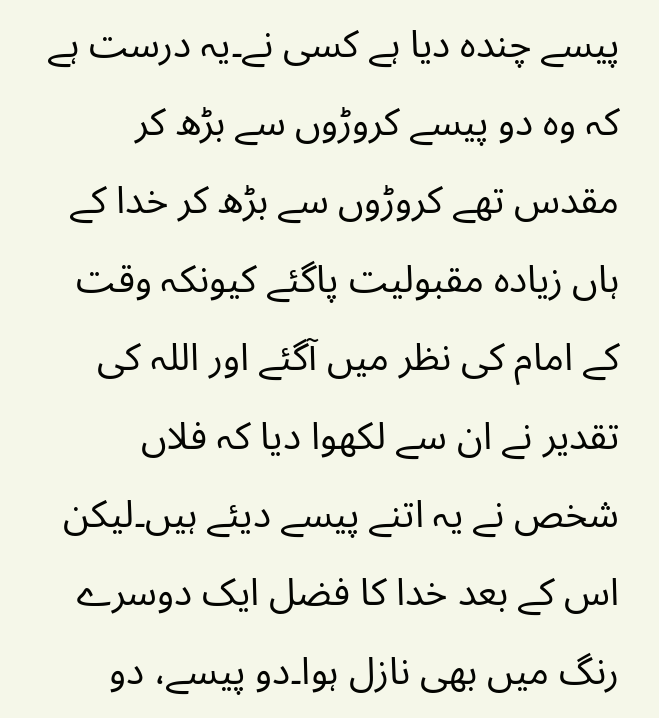پیسے چندہ دیا ہے کسی نے۔یہ درست ہے کہ وہ دو پیسے کروڑوں سے بڑھ کر مقدس تھے کروڑوں سے بڑھ کر خدا کے ہاں زیادہ مقبولیت پاگئے کیونکہ وقت کے امام کی نظر میں آگئے اور اللہ کی تقدیر نے ان سے لکھوا دیا کہ فلاں شخص نے یہ اتنے پیسے دیئے ہیں۔لیکن اس کے بعد خدا کا فضل ایک دوسرے رنگ میں بھی نازل ہوا۔دو پیسے، دو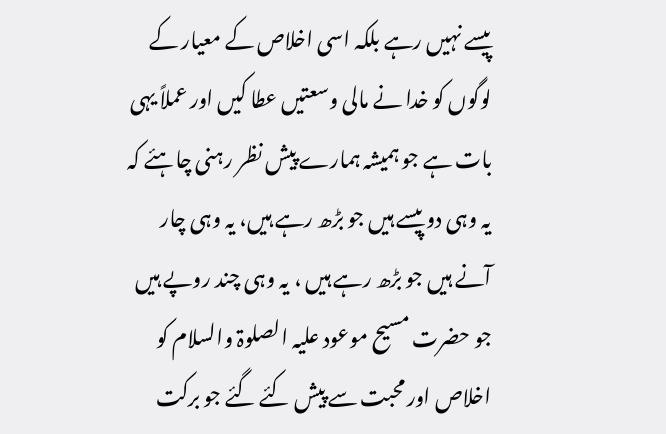پیسے نہیں رہے بلکہ اسی اخلاص کے معیار کے لوگوں کو خدا نے مالی وسعتیں عطا کیں اور عملاً یہی بات ہے جو ہمیشہ ہمارے پیش نظر رہنی چاہئے کہ یہ وہی دو پیسے ہیں جو بڑھ رہے ہیں، یہ وہی چار آنے ہیں جو بڑھ رہے ہیں ، یہ وہی چند روپے ہیں جو حضرت مسیح موعود علیہ الصلوۃ والسلام کو اخلاص اور محبت سے پیش کئے گئے جو برکت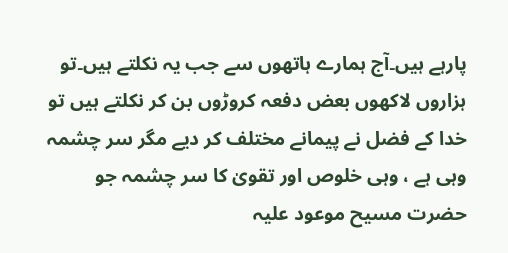پارہے ہیں۔آج ہمارے ہاتھوں سے جب یہ نکلتے ہیں۔تو ہزاروں لاکھوں بعض دفعہ کروڑوں بن کر نکلتے ہیں تو خدا کے فضل نے پیمانے مختلف کر دیے مگر سر چشمہ وہی ہے ، وہی خلوص اور تقویٰ کا سر چشمہ جو حضرت مسیح موعود علیہ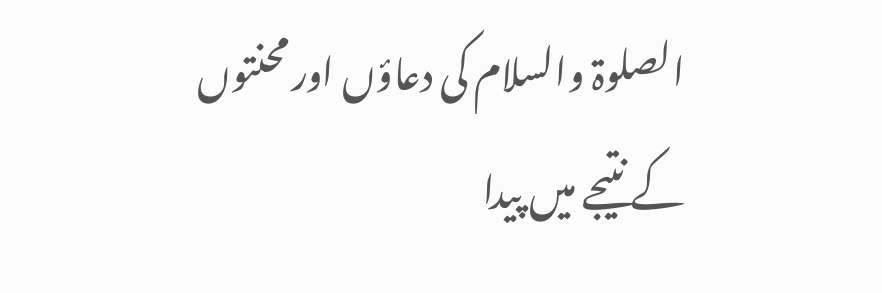الصلوۃ والسلام کی دعاؤں اور محنتوں کے نتیجے میں پیدا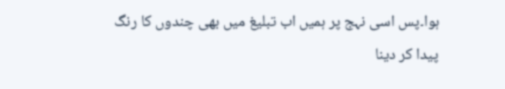ہوا۔پس اسی نہج پر ہمیں اب تبلیغ میں بھی چندوں کا رنگ پیدا کر دینا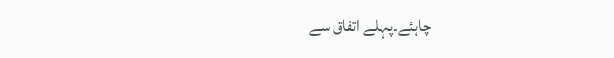چاہئے۔پہلے اتفاق سے